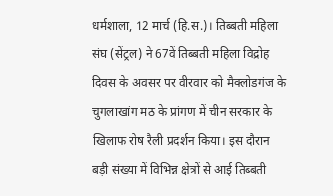धर्मशाला, 12 मार्च (हि.स.)। तिब्बती महिला संघ (सेंट्रल) ने 67वें तिब्बती महिला विद्रोह दिवस के अवसर पर वीरवार को मैक्लोडगंज के चुगलाखांग मठ के प्रांगण में चीन सरकार के खिलाफ रोष रैली प्रदर्शन किया। इस दौरान बड़ी संख्या में विभिन्न क्षेत्रों से आई तिब्बती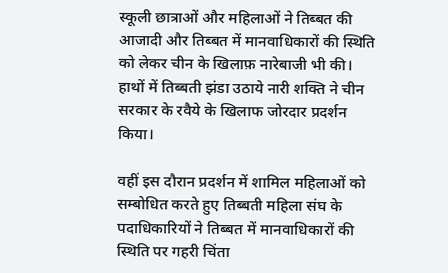स्कूली छात्राओं और महिलाओं ने तिब्बत की आजादी और तिब्बत में मानवाधिकारों की स्थिति को लेकर चीन के खिलाफ़ नारेबाजी भी की। हाथों में तिब्बती झंडा उठाये नारी शक्ति ने चीन सरकार के रवैये के खिलाफ जोरदार प्रदर्शन किया।

वहीं इस दौरान प्रदर्शन में शामिल महिलाओं को सम्बोधित करते हुए तिब्बती महिला संघ के पदाधिकारियों ने तिब्बत में मानवाधिकारों की स्थिति पर गहरी चिंता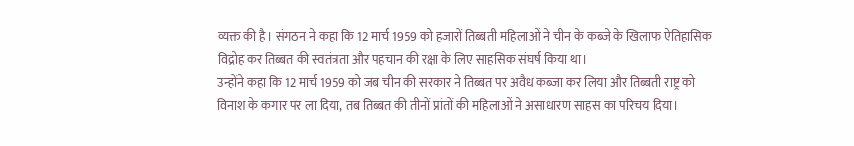व्यक्त की है। संगठन ने कहा कि 12 मार्च 1959 को हजारों तिब्बती महिलाओं ने चीन के कब्जे के खिलाफ ऐतिहासिक विद्रोह कर तिब्बत की स्वतंत्रता और पहचान की रक्षा के लिए साहसिक संघर्ष किया था।
उन्होंने कहा कि 12 मार्च 1959 को जब चीन की सरकार ने तिब्बत पर अवैध कब्जा कर लिया और तिब्बती राष्ट्र को विनाश के कगार पर ला दिया, तब तिब्बत की तीनों प्रांतों की महिलाओं ने असाधारण साहस का परिचय दिया।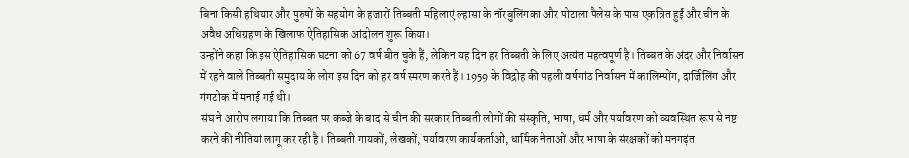बिना किसी हथियार और पुरुषों के सहयोग के हजारों तिब्बती महिलाएं ल्हासा के नॉरबुलिंगका और पोटाला पैलेस के पास एकत्रित हुईं और चीन के अवैध अधिग्रहण के खिलाफ ऐतिहासिक आंदोलन शुरू किया।
उन्होंने कहा कि इस ऐतिहासिक घटना को 67 वर्ष बीत चुके हैं, लेकिन यह दिन हर तिब्बती के लिए अत्यंत महत्वपूर्ण है। तिब्बत के अंदर और निर्वासन में रहने वाले तिब्बती समुदाय के लोग इस दिन को हर वर्ष स्मरण करते हैं। 1959 के विद्रोह की पहली वर्षगांठ निर्वासन में कालिम्पोंग, दार्जिलिंग और गंगटोक में मनाई गई थी।
संघ ने आरोप लगाया कि तिब्बत पर कब्जे के बाद से चीन की सरकार तिब्बती लोगों की संस्कृति, भाषा, धर्म और पर्यावरण को व्यवस्थित रूप से नष्ट करने की नीतियां लागू कर रही है। तिब्बती गायकों, लेखकों, पर्यावरण कार्यकर्ताओं, धार्मिक नेताओं और भाषा के संरक्षकों को मनगढ़ंत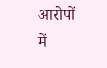आरोपों में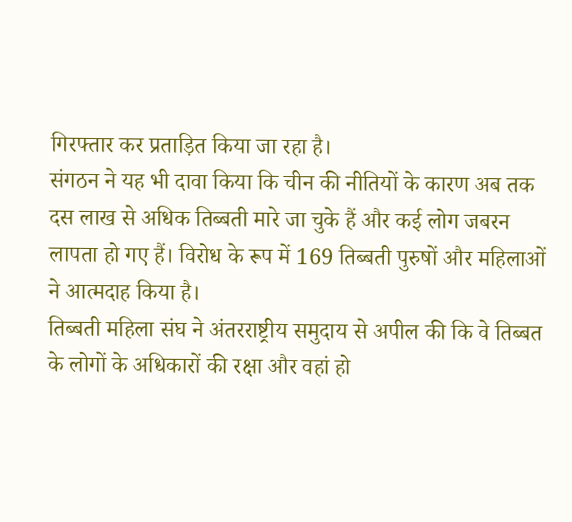गिरफ्तार कर प्रताड़ित किया जा रहा है।
संगठन ने यह भी दावा किया कि चीन की नीतियों के कारण अब तक दस लाख से अधिक तिब्बती मारे जा चुके हैं और कई लोग जबरन लापता हो गए हैं। विरोध के रूप में 169 तिब्बती पुरुषों और महिलाओं ने आत्मदाह किया है।
तिब्बती महिला संघ ने अंतरराष्ट्रीय समुदाय से अपील की कि वे तिब्बत के लोगों के अधिकारों की रक्षा और वहां हो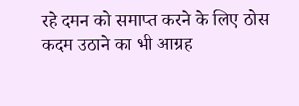रहे दमन को समाप्त करने के लिए ठोस कदम उठाने का भी आग्रह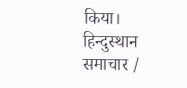किया।
हिन्दुस्थान समाचार /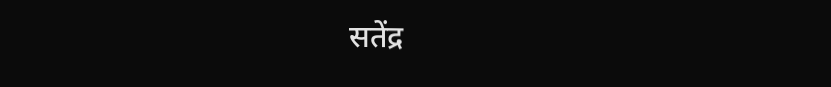सतेंद्र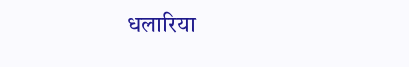धलारिया